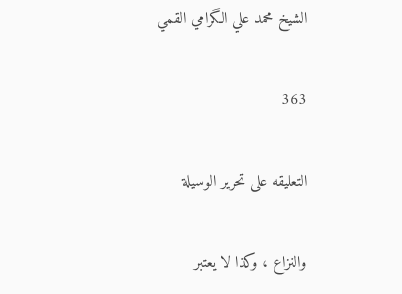الشيخ محمد علي الگرامي القمي

363

التعليقه على تحرير الوسيلة

والنزاع ، وكذا لا يعتبر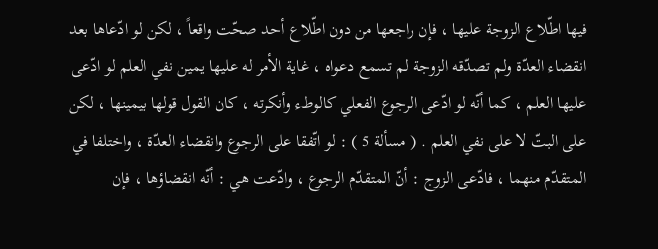فيها اطّلاع الزوجة عليها ، فإن راجعها من دون اطّلاع أحد صحّت واقعاً ، لكن لو ادّعاها بعد انقضاء العدّة ولم تصدّقه الزوجة لم تسمع دعواه ، غاية الأمر له عليها يمين نفي العلم لو ادّعى عليها العلم ، كما أنّه لو ادّعى الرجوع الفعلي كالوطء وأنكرته ، كان القول قولها بيمينها ، لكن على البتّ لا على نفي العلم . ( مسألة 5 ) : لو اتّفقا على الرجوع وانقضاء العدّة ، واختلفا في المتقدّم منهما ، فادّعى الزوج : أنّ المتقدّم الرجوع ، وادّعت هي : أنّه انقضاؤها ، فإن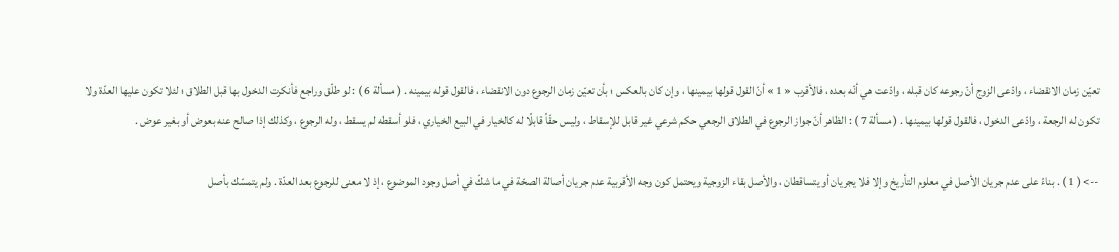تعيّن زمان الانقضاء ، وادّعى الزوج أنّ رجوعه كان قبله ، وادّعت هي أنّه بعده ، فالأقرب « 1 » أنّ القول قولها بيمينها ، وإن كان بالعكس ؛ بأن تعيّن زمان الرجوع دون الانقضاء ، فالقول قوله بيمينه . ( مسألة 6 ) : لو طلّق وراجع فأنكرت الدخول بها قبل الطلاق ؛ لئلا تكون عليها العدّة ولا تكون له الرجعة ، وادّعى الدخول ، فالقول قولها بيمينها . ( مسألة 7 ) : الظاهر أنّ جواز الرجوع في الطلاق الرجعي حكم شرعي غير قابل للإسقاط ، وليس حقّاً قابلًا له كالخيار في البيع الخياري ، فلو أسقطه لم يسقط ، وله الرجوع ، وكذلك إذا صالح عنه بعوض أو بغير عوض .

--> ( 1 ) . بناءً على عدم جريان الأصل في معلوم التأريخ وإلا فلا يجريان أو يتساقطان ، والأصل بقاء الزوجية ويحتمل كون وجه الأقربية عدم جريان أصالة الصحّة في ما شكّ في أصل وجود الموضوع ، إذ لا معنى للرجوع بعد العدّة . ولم يتمسّك بأصل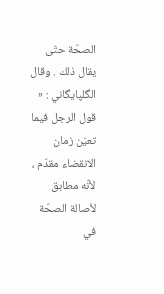الصحّة حتّى يقال ذلك . وقال الگلپايگاني : « قول الرجل فيما تعيّن زمان الانقضاء مقدّم ، لأنّه مطابق لأصالة الصحّة في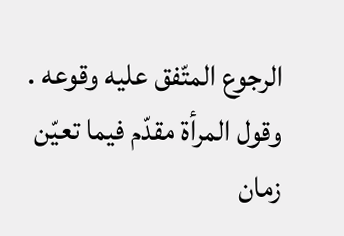الرجوع المتّفق عليه وقوعه . وقول المرأة مقدّم فيما تعيّن زمان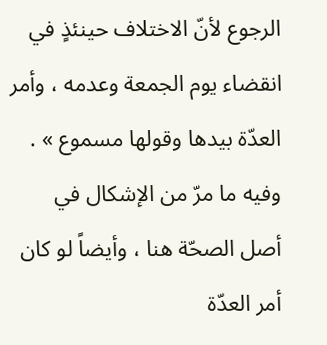الرجوع لأنّ الاختلاف حينئذٍ في انقضاء يوم الجمعة وعدمه ، وأمر العدّة بيدها وقولها مسموع » . وفيه ما مرّ من الإشكال في أصل الصحّة هنا ، وأيضاً لو كان أمر العدّة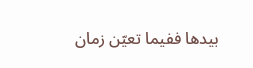بيدها ففيما تعيّن زمان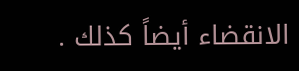الانقضاء أيضاً كذلك .